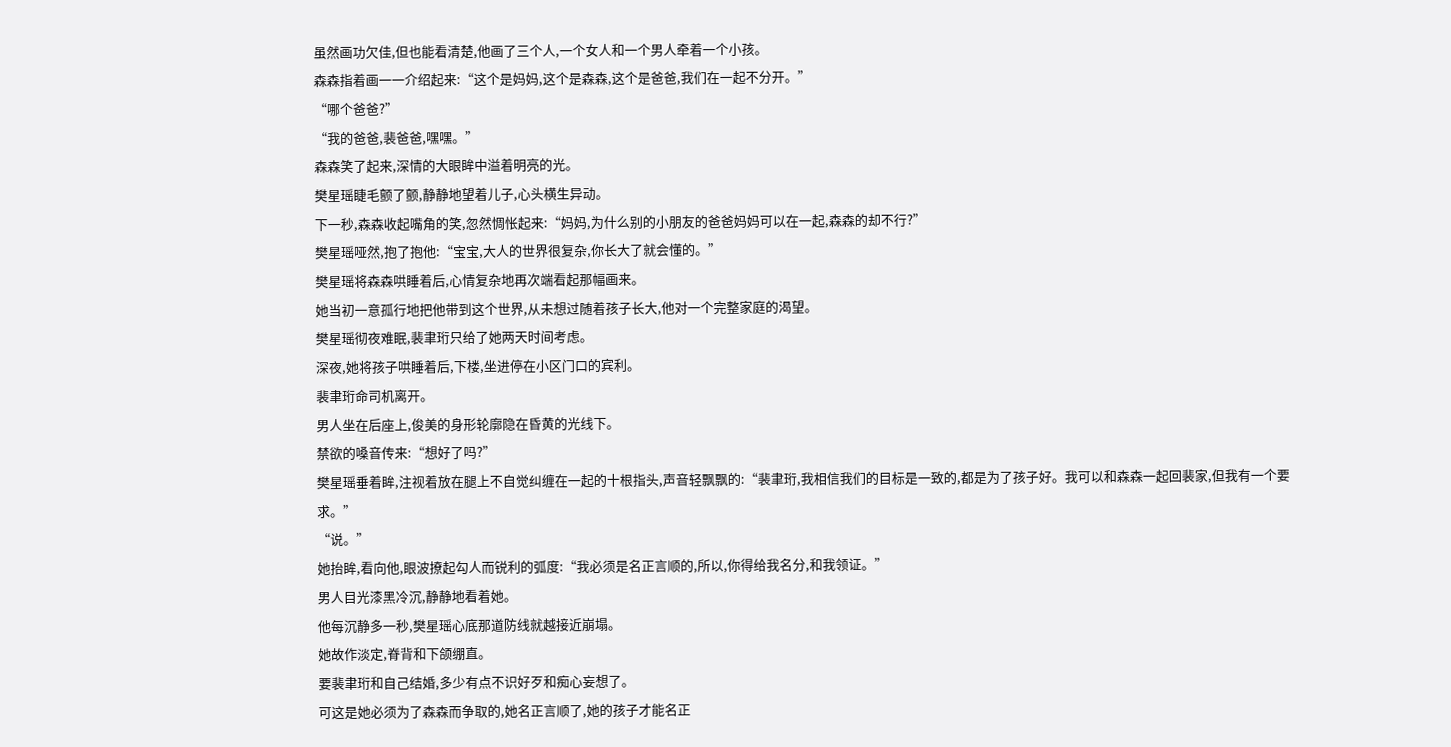虽然画功欠佳,但也能看清楚,他画了三个人,一个女人和一个男人牵着一个小孩。
森森指着画一一介绍起来:“这个是妈妈,这个是森森,这个是爸爸,我们在一起不分开。”
“哪个爸爸?”
“我的爸爸,裴爸爸,嘿嘿。”
森森笑了起来,深情的大眼眸中溢着明亮的光。
樊星瑶睫毛颤了颤,静静地望着儿子,心头横生异动。
下一秒,森森收起嘴角的笑,忽然惆怅起来:“妈妈,为什么别的小朋友的爸爸妈妈可以在一起,森森的却不行?”
樊星瑶哑然,抱了抱他:“宝宝,大人的世界很复杂,你长大了就会懂的。”
樊星瑶将森森哄睡着后,心情复杂地再次端看起那幅画来。
她当初一意孤行地把他带到这个世界,从未想过随着孩子长大,他对一个完整家庭的渴望。
樊星瑶彻夜难眠,裴聿珩只给了她两天时间考虑。
深夜,她将孩子哄睡着后,下楼,坐进停在小区门口的宾利。
裴聿珩命司机离开。
男人坐在后座上,俊美的身形轮廓隐在昏黄的光线下。
禁欲的嗓音传来:“想好了吗?”
樊星瑶垂着眸,注视着放在腿上不自觉纠缠在一起的十根指头,声音轻飘飘的:“裴聿珩,我相信我们的目标是一致的,都是为了孩子好。我可以和森森一起回裴家,但我有一个要求。”
“说。”
她抬眸,看向他,眼波撩起勾人而锐利的弧度:“我必须是名正言顺的,所以,你得给我名分,和我领证。”
男人目光漆黑冷沉,静静地看着她。
他每沉静多一秒,樊星瑶心底那道防线就越接近崩塌。
她故作淡定,脊背和下颌绷直。
要裴聿珩和自己结婚,多少有点不识好歹和痴心妄想了。
可这是她必须为了森森而争取的,她名正言顺了,她的孩子才能名正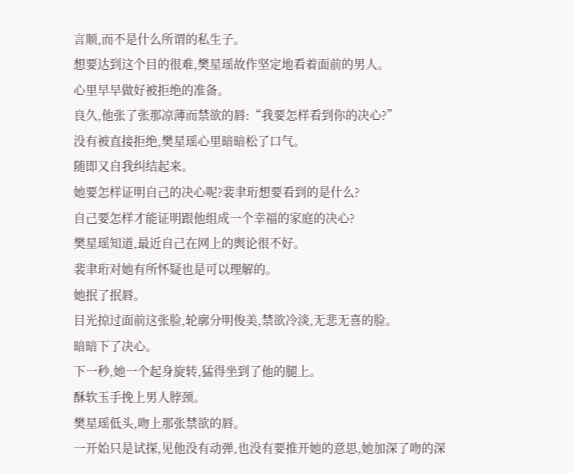言顺,而不是什么所谓的私生子。
想要达到这个目的很难,樊星瑶故作坚定地看着面前的男人。
心里早早做好被拒绝的准备。
良久,他张了张那凉薄而禁欲的唇:“我要怎样看到你的决心?”
没有被直接拒绝,樊星瑶心里暗暗松了口气。
随即又自我纠结起来。
她要怎样证明自己的决心呢?裴聿珩想要看到的是什么?
自己要怎样才能证明跟他组成一个幸福的家庭的决心?
樊星瑶知道,最近自己在网上的舆论很不好。
裴聿珩对她有所怀疑也是可以理解的。
她抿了抿唇。
目光掠过面前这张脸,轮廓分明俊美,禁欲冷淡,无悲无喜的脸。
暗暗下了决心。
下一秒,她一个起身旋转,猛得坐到了他的腿上。
酥软玉手挽上男人脖颈。
樊星瑶低头,吻上那张禁欲的唇。
一开始只是试探,见他没有动弹,也没有要推开她的意思,她加深了吻的深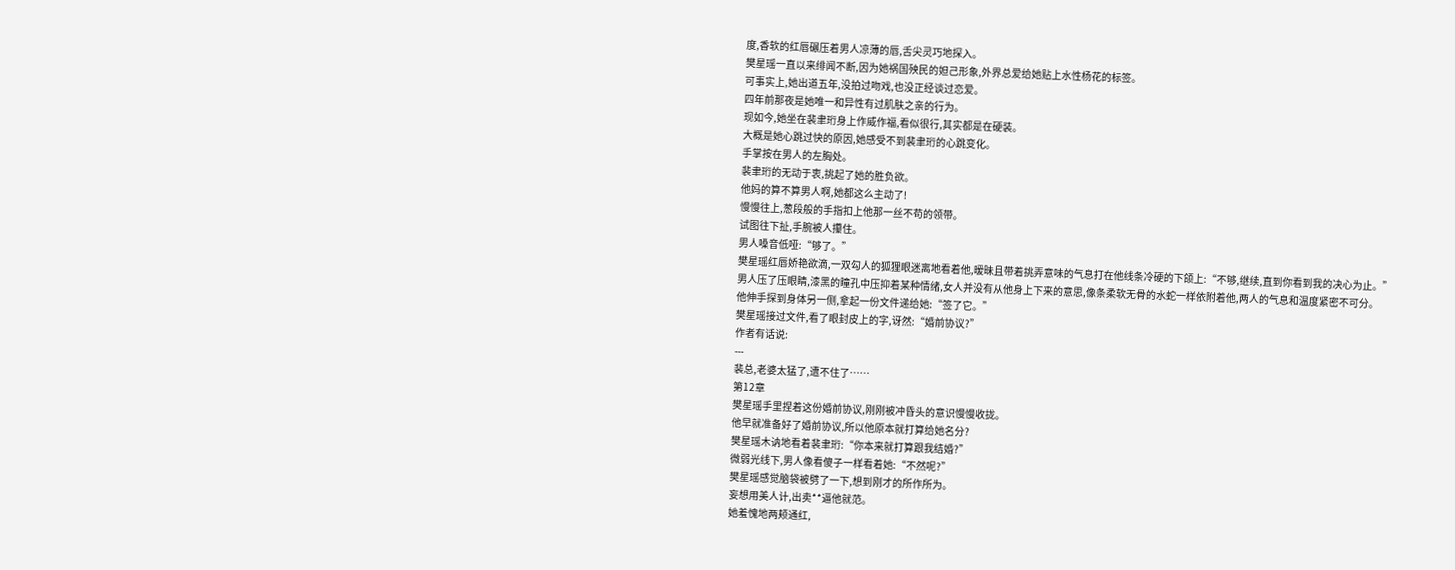度,香软的红唇碾压着男人凉薄的唇,舌尖灵巧地探入。
樊星瑶一直以来绯闻不断,因为她祸国殃民的妲己形象,外界总爱给她贴上水性杨花的标签。
可事实上,她出道五年,没拍过吻戏,也没正经谈过恋爱。
四年前那夜是她唯一和异性有过肌肤之亲的行为。
现如今,她坐在裴聿珩身上作威作福,看似很行,其实都是在硬装。
大概是她心跳过快的原因,她感受不到裴聿珩的心跳变化。
手掌按在男人的左胸处。
裴聿珩的无动于衷,挑起了她的胜负欲。
他妈的算不算男人啊,她都这么主动了!
慢慢往上,葱段般的手指扣上他那一丝不苟的领带。
试图往下扯,手腕被人攥住。
男人嗓音低哑:“够了。”
樊星瑶红唇娇艳欲滴,一双勾人的狐狸眼迷离地看着他,暧昧且带着挑弄意味的气息打在他线条冷硬的下颌上:“不够,继续,直到你看到我的决心为止。”
男人压了压眼睛,漆黑的瞳孔中压抑着某种情绪,女人并没有从他身上下来的意思,像条柔软无骨的水蛇一样依附着他,两人的气息和温度紧密不可分。
他伸手探到身体另一侧,拿起一份文件递给她:“签了它。”
樊星瑶接过文件,看了眼封皮上的字,讶然:“婚前协议?”
作者有话说:
---
裴总,老婆太猛了,遭不住了……
第12章
樊星瑶手里捏着这份婚前协议,刚刚被冲昏头的意识慢慢收拢。
他早就准备好了婚前协议,所以他原本就打算给她名分?
樊星瑶木讷地看着裴聿珩:“你本来就打算跟我结婚?”
微弱光线下,男人像看傻子一样看着她:“不然呢?”
樊星瑶感觉脑袋被劈了一下,想到刚才的所作所为。
妄想用美人计,出卖**逼他就范。
她羞愧地两颊通红,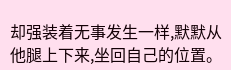却强装着无事发生一样,默默从他腿上下来,坐回自己的位置。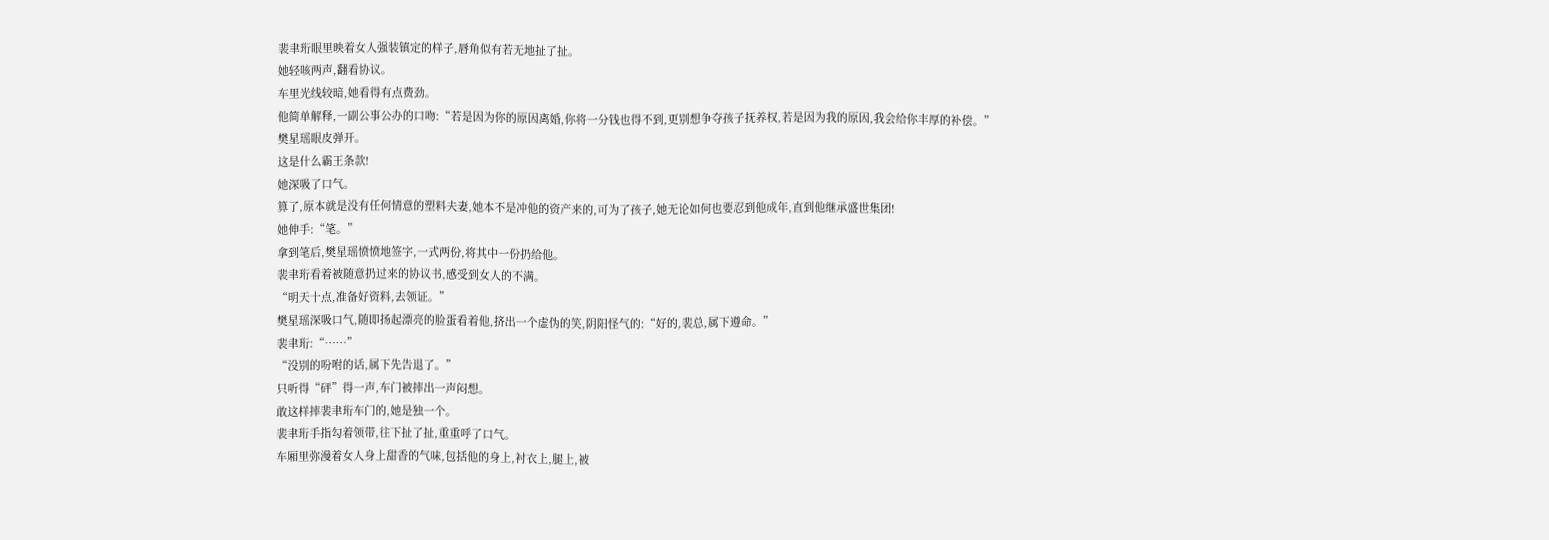裴聿珩眼里映着女人强装镇定的样子,唇角似有若无地扯了扯。
她轻咳两声,翻看协议。
车里光线较暗,她看得有点费劲。
他简单解释,一副公事公办的口吻:“若是因为你的原因离婚,你将一分钱也得不到,更别想争夺孩子抚养权,若是因为我的原因,我会给你丰厚的补偿。”
樊星瑶眼皮弹开。
这是什么霸王条款!
她深吸了口气。
算了,原本就是没有任何情意的塑料夫妻,她本不是冲他的资产来的,可为了孩子,她无论如何也要忍到他成年,直到他继承盛世集团!
她伸手:“笔。”
拿到笔后,樊星瑶愤愤地签字,一式两份,将其中一份扔给他。
裴聿珩看着被随意扔过来的协议书,感受到女人的不满。
“明天十点,准备好资料,去领证。”
樊星瑶深吸口气,随即扬起漂亮的脸蛋看着他,挤出一个虚伪的笑,阴阳怪气的:“好的,裴总,属下遵命。”
裴聿珩:“……”
“没别的吩咐的话,属下先告退了。”
只听得“砰”得一声,车门被摔出一声闷想。
敢这样摔裴聿珩车门的,她是独一个。
裴聿珩手指勾着领带,往下扯了扯,重重呼了口气。
车厢里弥漫着女人身上甜香的气味,包括他的身上,衬衣上,腿上,被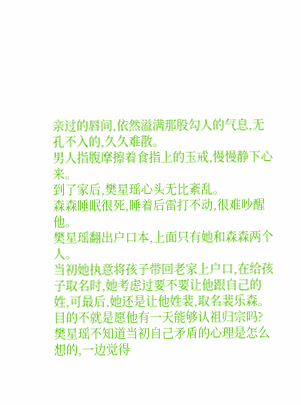亲过的唇间,依然溢满那股勾人的气息,无孔不入的,久久难散。
男人指腹摩擦着食指上的玉戒,慢慢静下心来。
到了家后,樊星瑶心头无比紊乱。
森森睡眠很死,睡着后雷打不动,很难吵醒他。
樊星瑶翻出户口本,上面只有她和森森两个人。
当初她执意将孩子带回老家上户口,在给孩子取名时,她考虑过要不要让他跟自己的姓,可最后,她还是让他姓裴,取名裴乐森。
目的不就是愿他有一天能够认祖归宗吗?
樊星瑶不知道当初自己矛盾的心理是怎么想的,一边觉得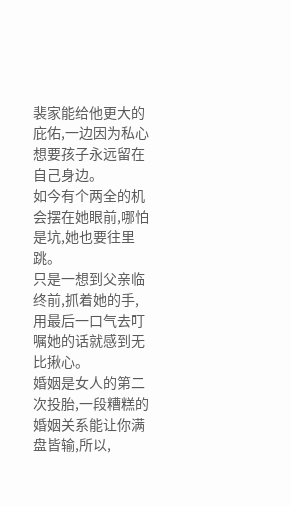裴家能给他更大的庇佑,一边因为私心想要孩子永远留在自己身边。
如今有个两全的机会摆在她眼前,哪怕是坑,她也要往里跳。
只是一想到父亲临终前,抓着她的手,用最后一口气去叮嘱她的话就感到无比揪心。
婚姻是女人的第二次投胎,一段糟糕的婚姻关系能让你满盘皆输,所以,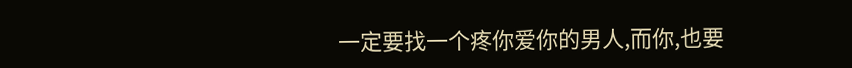一定要找一个疼你爱你的男人,而你,也要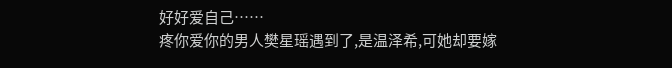好好爱自己……
疼你爱你的男人樊星瑶遇到了,是温泽希,可她却要嫁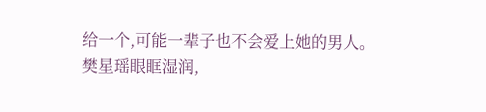给一个,可能一辈子也不会爱上她的男人。
樊星瑶眼眶湿润,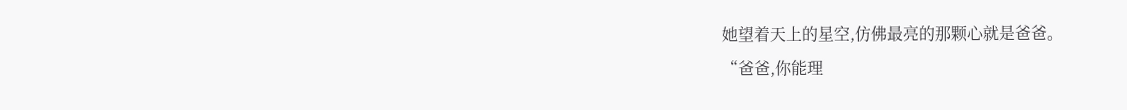她望着天上的星空,仿佛最亮的那颗心就是爸爸。
“爸爸,你能理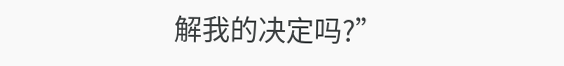解我的决定吗?”